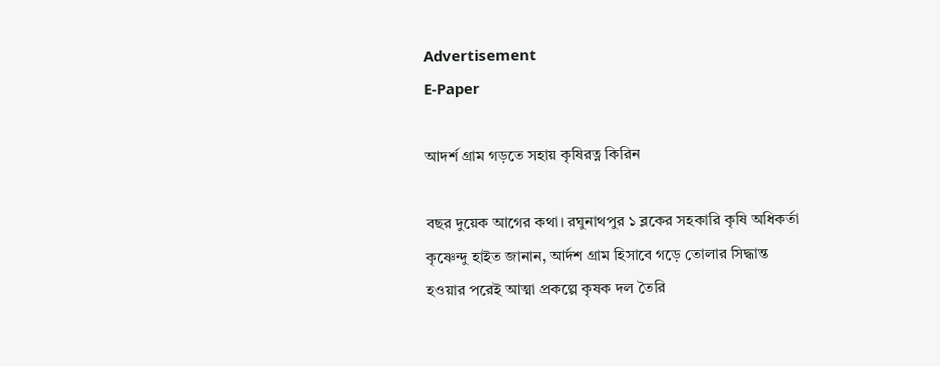Advertisement
E-Paper

আদর্শ গ্রাম গড়তে সহায় কৃষিরত্ন কিরিন

বছর দুয়েক আগের কথা। রঘুনাথপুর ১ ব্লকের সহকারি কৃষি অধিকর্তা কৃষ্ণেন্দু হাইত জানান, আর্দশ গ্রাম হিসাবে গড়ে তোলার সিদ্ধান্ত হওয়ার পরেই আত্মা প্রকল্পে কৃষক দল তৈরি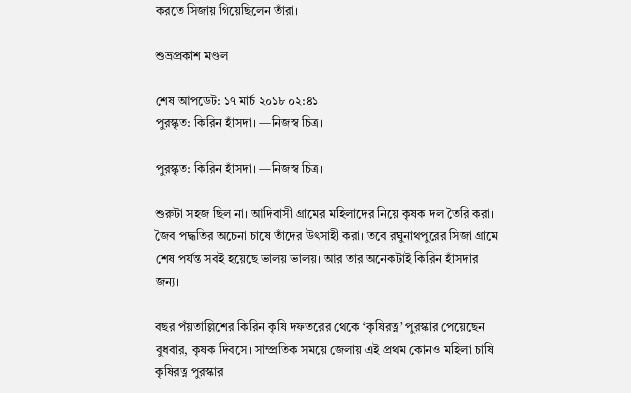করতে সিজায় গিয়েছিলেন তাঁরা।

শুভ্রপ্রকাশ মণ্ডল

শেষ আপডেট: ১৭ মার্চ ২০১৮ ০২:৪১
পুরস্কৃত: কিরিন হাঁসদা। —নিজস্ব চিত্র।

পুরস্কৃত: কিরিন হাঁসদা। —নিজস্ব চিত্র।

শুরুটা সহজ ছিল না। আদিবাসী গ্রামের মহিলাদের নিয়ে কৃষক দল তৈরি করা। জৈব পদ্ধতির অচেনা চাষে তাঁদের উৎসাহী করা। তবে রঘুনাথপুরের সিজা গ্রামে শেষ পর্যন্ত সবই হয়েছে ভালয় ভালয়। আর তার অনেকটাই কিরিন হাঁসদার জন্য।

বছর পঁয়তাল্লিশের কিরিন কৃষি দফতরের থেকে ‘কৃষিরত্ন’ পুরস্কার পেয়েছেন বুধবার, কৃষক দিবসে। সাম্প্রতিক সময়ে জেলায় এই প্রথম কোনও মহিলা চাষি কৃষিরত্ন পুরস্কার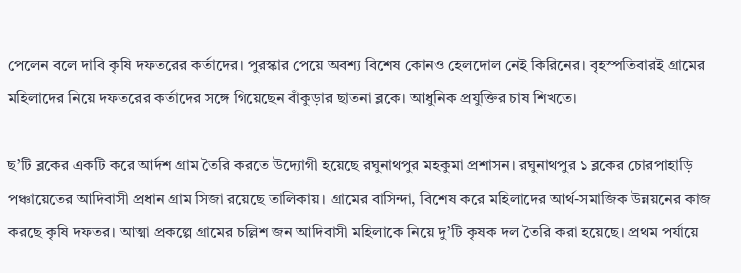পেলেন বলে দাবি কৃষি দফতরের কর্তাদের। পুরস্কার পেয়ে অবশ্য বিশেষ কোনও হেলদোল নেই কিরিনের। বৃহস্পতিবারই গ্রামের মহিলাদের নিয়ে দফতরের কর্তাদের সঙ্গে গিয়েছেন বাঁকুড়ার ছাতনা ব্লকে। আধুনিক প্রযুক্তির চাষ শিখতে।

ছ’টি ব্লকের একটি করে আর্দশ গ্রাম তৈরি করতে উদ্যোগী হয়েছে রঘুনাথপুর মহকুমা প্রশাসন। রঘুনাথপুর ১ ব্লকের চোরপাহাড়ি পঞ্চায়েতের আদিবাসী প্রধান গ্রাম সিজা রয়েছে তালিকায়। গ্রামের বাসিন্দা, বিশেষ করে মহিলাদের আর্থ-সমাজিক উন্নয়নের কাজ করছে কৃষি দফতর। আত্মা প্রকল্পে গ্রামের চল্লিশ জন আদিবাসী মহিলাকে নিয়ে দু’টি কৃষক দল তৈরি করা হয়েছে। প্রথম পর্যায়ে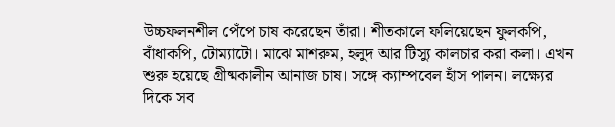উচ্চফলনশীল পেঁপে চাষ করেছেন তাঁরা। শীতকালে ফলিয়েছেন ফুলকপি, বাঁধাকপি, টোম্যাটো। মাঝে মাশরুম, হলুদ আর টিস্যু কালচার করা কলা। এখন শুরু হয়েছে গ্রীষ্মকালীন আনাজ চাষ। সঙ্গে ক্যাম্পবেল হাঁস পালন। লক্ষ্যের দিকে সব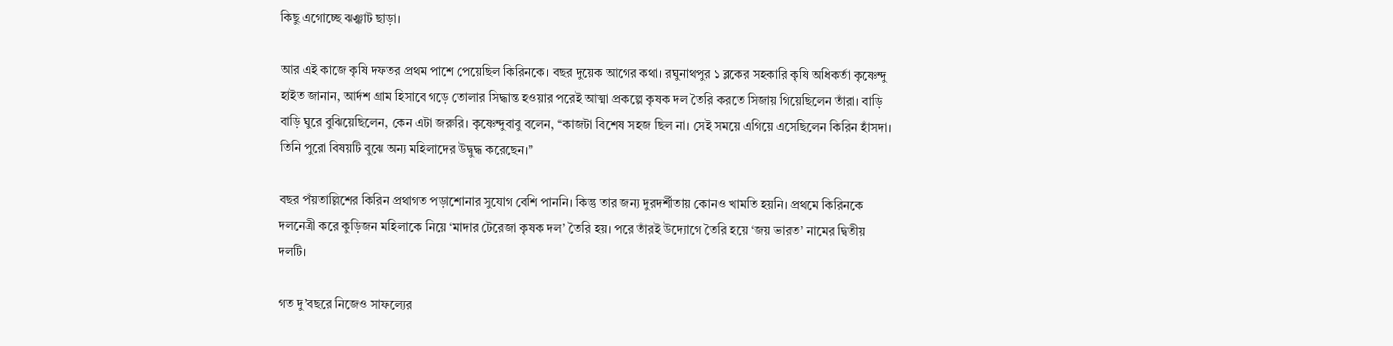কিছু এগোচ্ছে ঝঞ্ঝাট ছাড়া।

আর এই কাজে কৃষি দফতর প্রথম পাশে পেয়েছিল কিরিনকে। বছর দুয়েক আগের কথা। রঘুনাথপুর ১ ব্লকের সহকারি কৃষি অধিকর্তা কৃষ্ণেন্দু হাইত জানান, আর্দশ গ্রাম হিসাবে গড়ে তোলার সিদ্ধান্ত হওয়ার পরেই আত্মা প্রকল্পে কৃষক দল তৈরি করতে সিজায় গিয়েছিলেন তাঁরা। বাড়ি বাড়ি ঘুরে বুঝিয়েছিলেন, কেন এটা জরুরি। কৃষ্ণেন্দুবাবু বলেন, ‘‘কাজটা বিশেষ সহজ ছিল না। সেই সময়ে এগিয়ে এসেছিলেন কিরিন হাঁসদা। তিনি পুরো বিষয়টি বুঝে অন্য মহিলাদের উদ্বুদ্ধ করেছেন।’’

বছর পঁয়তাল্লিশের কিরিন প্রথাগত পড়াশোনার সুযোগ বেশি পাননি। কিন্তু তার জন্য দুরদর্শীতায় কোনও খামতি হয়নি। প্রথমে কিরিনকে দলনেত্রী করে কুড়িজন মহিলাকে নিয়ে ‘মাদার টেরেজা কৃষক দল’ তৈরি হয়। পরে তাঁরই উদ্যোগে তৈরি হয়ে ‘জয় ভারত’ নামের দ্বিতীয় দলটি।

গত দু’বছরে নিজেও সাফল্যের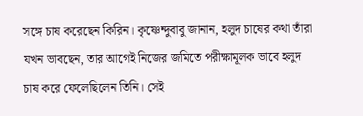সঙ্গে চাষ করেছেন কিরিন। কৃষ্ণেন্দুবাবু জানান, হলুদ চাষের কথা তাঁরা যখন ভাবছেন, তার আগেই নিজের জমিতে পরীক্ষামূলক ভাবে হলুদ চাষ করে ফেলেছিলেন তিনি। সেই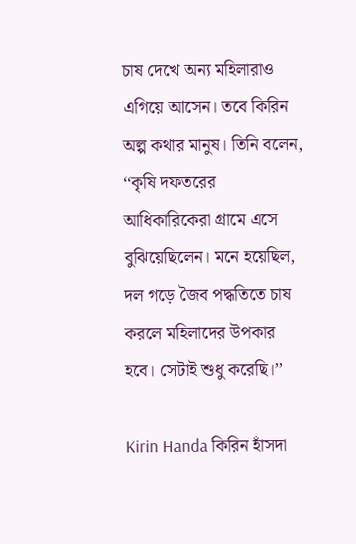চাষ দেখে অন্য মহিলারাও এগিয়ে আসেন। তবে কিরিন অল্প কথার মানুষ। তিনি বলেন, ‘‘কৃষি দফতরের আধিকারিকেরা গ্রামে এসে বুঝিয়েছিলেন। মনে হয়েছিল, দল গড়ে জৈব পদ্ধতিতে চাষ করলে মহিলাদের উপকার হবে। সেটাই শুধু করেছি।’’

Kirin Handa কিরিন হাঁসদা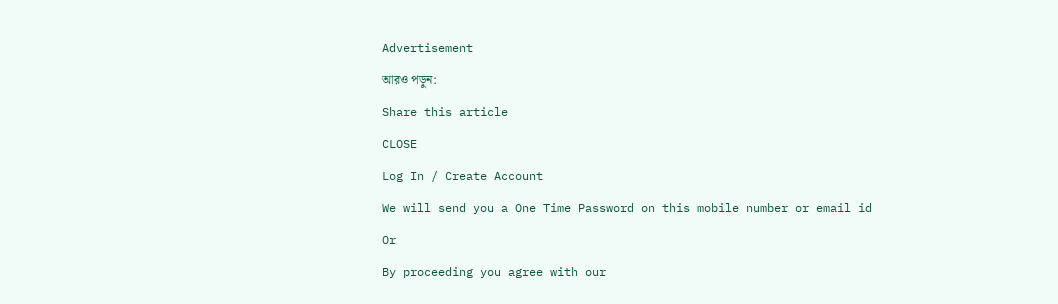Advertisement

আরও পড়ুন:

Share this article

CLOSE

Log In / Create Account

We will send you a One Time Password on this mobile number or email id

Or

By proceeding you agree with our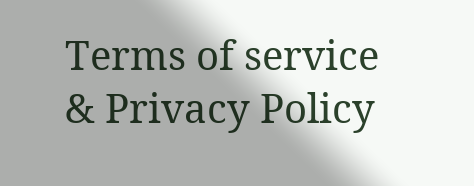Terms of service & Privacy Policy